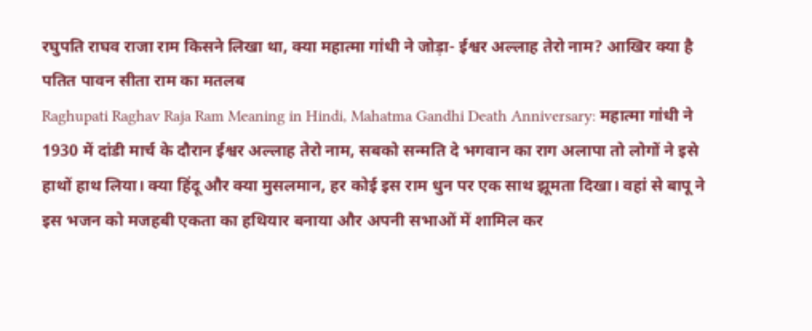रघुपति राघव राजा राम किसने लिखा था, क्या महात्मा गांधी ने जोड़ा- ईश्वर अल्लाह तेरो नाम? आखिर क्या है पतित पावन सीता राम का मतलब
Raghupati Raghav Raja Ram Meaning in Hindi, Mahatma Gandhi Death Anniversary: महात्मा गांधी ने 1930 में दांडी मार्च के दौरान ईश्वर अल्लाह तेरो नाम, सबको सन्मति दे भगवान का राग अलापा तो लोगों ने इसे हाथों हाथ लिया। क्या हिंदू और क्या मुसलमान, हर कोई इस राम धुन पर एक साथ झूमता दिखा। वहां से बापू ने इस भजन को मजहबी एकता का हथियार बनाया और अपनी सभाओं में शामिल कर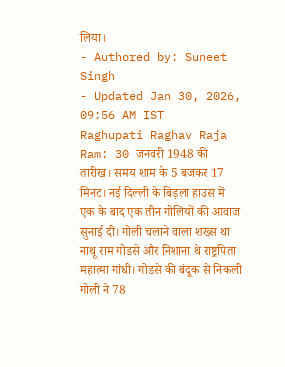लिया।
- Authored by: Suneet Singh
- Updated Jan 30, 2026, 09:56 AM IST
Raghupati Raghav Raja Ram: 30 जनवरी 1948 की तारीख। समय शाम के 5 बजकर 17 मिनट। नई दिल्ली के बिड़ला हाउस में एक के बाद एक तीन गोलियों की आवाज सुनाई दी। गोली चलाने वाला शख्स था नाथू राम गोडसे और निशाना थे राष्ट्रपिता महात्मा गांधी। गोडसे की बंदूक से निकली गोली ने 78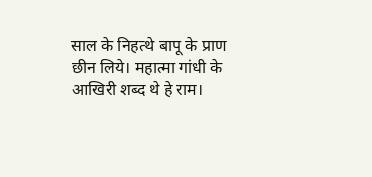साल के निहत्थे बापू के प्राण छीन लिये। महात्मा गांधी के आखिरी शब्द थे हे राम।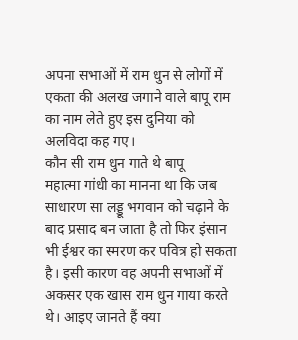अपना सभाओं में राम धुन से लोगों में एकता की अलख जगाने वाले बापू राम का नाम लेते हुए इस दुनिया को अलविदा कह गए।
कौन सी राम धुन गाते थे बापू
महात्मा गांधी का मानना था कि जब साधारण सा लड्डू भगवान को चढ़ाने के बाद प्रसाद बन जाता है तो फिर इंसान भी ईश्वर का स्मरण कर पवित्र हो सकता है। इसी कारण वह अपनी सभाओं में अकसर एक खास राम धुन गाया करते थे। आइए जानते हैं क्या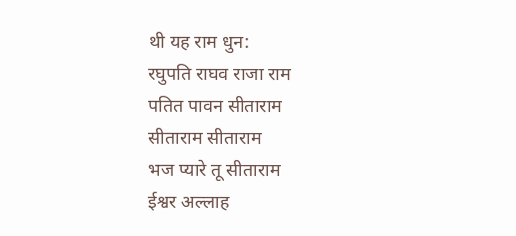थी यह राम धुन:
रघुपति राघव राजा राम
पतित पावन सीताराम
सीताराम सीताराम
भज प्यारे तू सीताराम
ईश्वर अल्लाह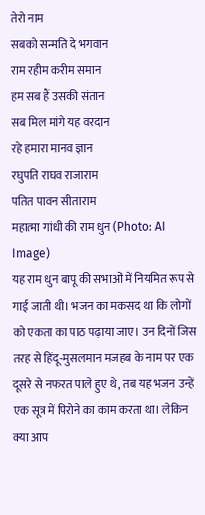तेरो नाम
सबको सन्मति दे भगवान
राम रहीम करीम समान
हम सब हैं उसकी संतान
सब मिल मांगे यह वरदान
रहे हमारा मानव ज्ञान
रघुपति राघव राजाराम
पतित पावन सीताराम
महात्मा गांधी की राम धुन (Photo: AI Image)
यह राम धुन बापू की सभाओं में नियमित रूप से गाई जाती थी। भजन का मकसद था कि लोगों को एकता का पाठ पढ़ाया जाए। उन दिनों जिस तरह से हिंदू-मुसलमान मजहब के नाम पर एक दूसरे से नफरत पाले हुए थे, तब यह भजन उन्हें एक सूत्र में पिरोने का काम करता था। लेकिन क्या आप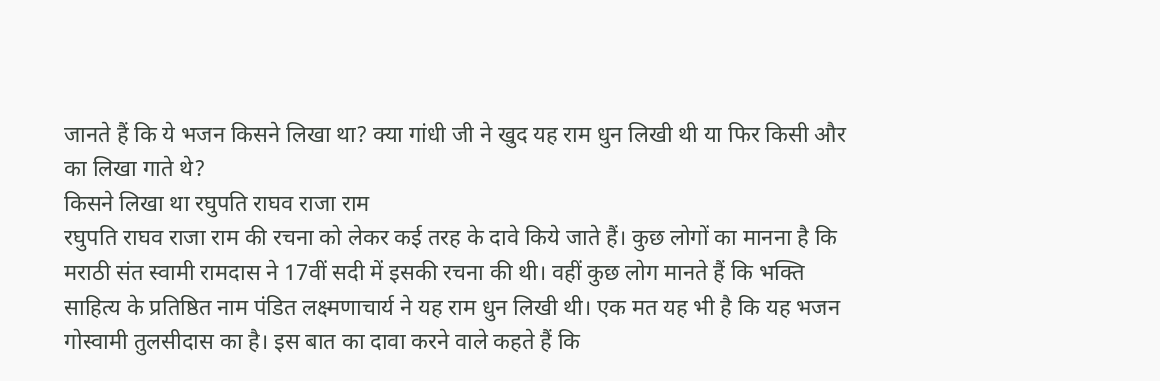जानते हैं कि ये भजन किसने लिखा था? क्या गांधी जी ने खुद यह राम धुन लिखी थी या फिर किसी और का लिखा गाते थे?
किसने लिखा था रघुपति राघव राजा राम
रघुपति राघव राजा राम की रचना को लेकर कई तरह के दावे किये जाते हैं। कुछ लोगों का मानना है कि मराठी संत स्वामी रामदास ने 17वीं सदी में इसकी रचना की थी। वहीं कुछ लोग मानते हैं कि भक्ति साहित्य के प्रतिष्ठित नाम पंडित लक्ष्मणाचार्य ने यह राम धुन लिखी थी। एक मत यह भी है कि यह भजन गोस्वामी तुलसीदास का है। इस बात का दावा करने वाले कहते हैं कि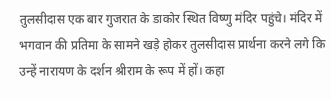तुलसीदास एक बार गुजरात के डाकोर स्थित विष्णु मंदिर पहुंचे। मंदिर में भगवान की प्रतिमा के सामने खड़े होकर तुलसीदास प्रार्थना करने लगे कि उन्हें नारायण के दर्शन श्रीराम के रूप में हों। कहा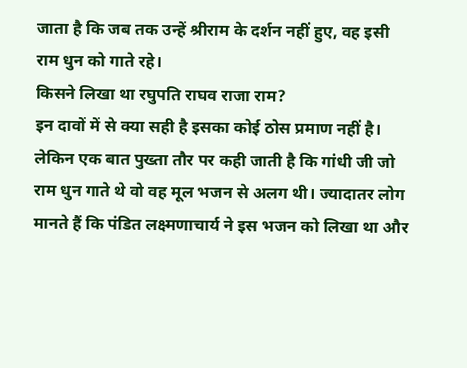जाता है कि जब तक उन्हें श्रीराम के दर्शन नहीं हुए, वह इसी राम धुन को गाते रहे।
किसने लिखा था रघुपति राघव राजा राम?
इन दावों में से क्या सही है इसका कोई ठोस प्रमाण नहीं है। लेकिन एक बात पुख्ता तौर पर कही जाती है कि गांधी जी जो राम धुन गाते थे वो वह मूल भजन से अलग थी। ज्यादातर लोग मानते हैं कि पंडित लक्ष्मणाचार्य ने इस भजन को लिखा था और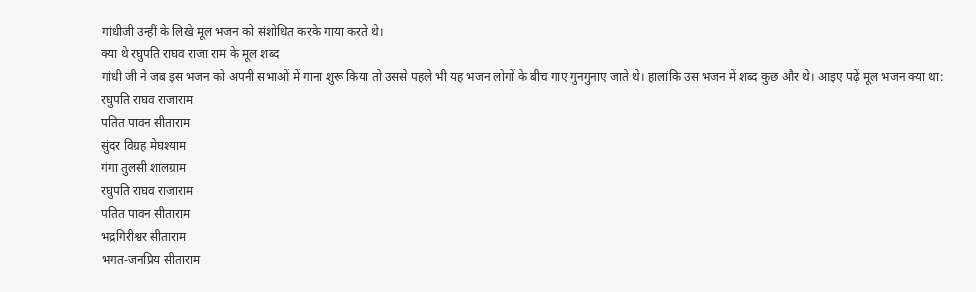गांधीजी उन्हीं के लिखे मूल भजन को संशोधित करके गाया करते थे।
क्या थे रघुपति राघव राजा राम के मूल शब्द
गांधी जी ने जब इस भजन को अपनी सभाओं में गाना शुरू किया तो उससे पहले भी यह भजन लोगों के बीच गाए गुनगुनाए जाते थे। हालांकि उस भजन में शब्द कुछ और थे। आइए पढ़ें मूल भजन क्या था:
रघुपति राघव राजाराम
पतित पावन सीताराम
सुंदर विग्रह मेघश्याम
गंगा तुलसी शालग्राम
रघुपति राघव राजाराम
पतित पावन सीताराम
भद्रगिरीश्वर सीताराम
भगत-जनप्रिय सीताराम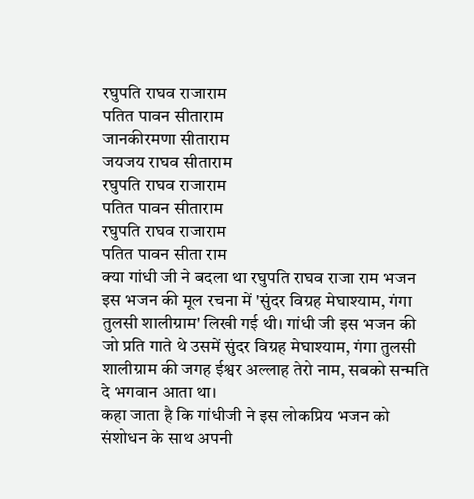रघुपति राघव राजाराम
पतित पावन सीताराम
जानकीरमणा सीताराम
जयजय राघव सीताराम
रघुपति राघव राजाराम
पतित पावन सीताराम
रघुपति राघव राजाराम
पतित पावन सीता राम
क्या गांधी जी ने बदला था रघुपति राघव राजा राम भजन
इस भजन की मूल रचना में 'सुंदर विग्रह मेघाश्याम, गंगा तुलसी शालीग्राम' लिखी गई थी। गांधी जी इस भजन की जो प्रति गाते थे उसमें सुंदर विग्रह मेघाश्याम, गंगा तुलसी शालीग्राम की जगह ईश्वर अल्लाह तेरो नाम, सबको सन्मति दे भगवान आता था।
कहा जाता है कि गांधीजी ने इस लोकप्रिय भजन को संशोधन के साथ अपनी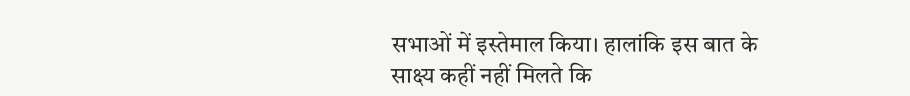सभाओं में इस्तेमाल किया। हालांकि इस बात के साक्ष्य कहीं नहीं मिलते कि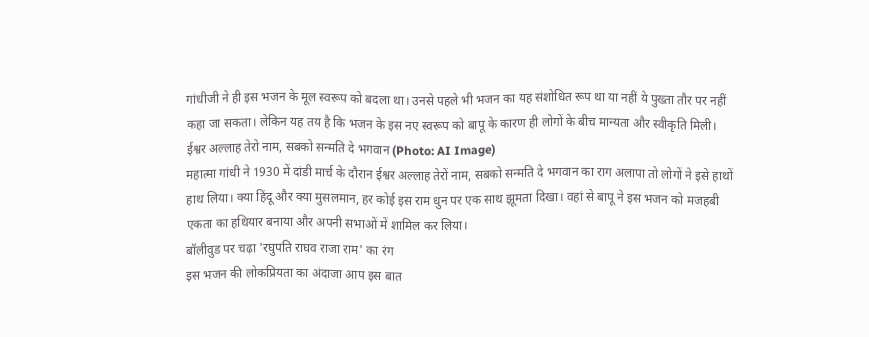गांधीजी ने ही इस भजन के मूल स्वरूप को बदला था। उनसे पहले भी भजन का यह संशोधित रूप था या नहीं ये पुख्ता तौर पर नहीं कहा जा सकता। लेकिन यह तय है कि भजन के इस नए स्वरूप को बापू के कारण ही लोगों के बीच मान्यता और स्वीकृति मिली।
ईश्वर अल्लाह तेरो नाम, सबको सन्मति दे भगवान (Photo: AI Image)
महात्मा गांधी ने 1930 में दांडी मार्च के दौरान ईश्वर अल्लाह तेरों नाम, सबको सन्मति दे भगवान का राग अलापा तो लोगों ने इसे हाथों हाथ लिया। क्या हिंदू और क्या मुसलमान, हर कोई इस राम धुन पर एक साथ झूमता दिखा। वहां से बापू ने इस भजन को मजहबी एकता का हथियार बनाया और अपनी सभाओं में शामिल कर लिया।
बॉलीवुड पर चढ़ा 'रघुपति राघव राजा राम' का रंग
इस भजन की लोकप्रियता का अंदाजा आप इस बात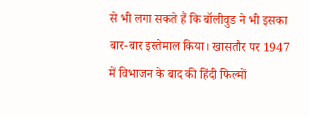से भी लगा सकते हैं कि बॉलीवुड ने भी इसका बार-बार इस्तेमाल किया। खासतौर पर 1947 में विभाजन के बाद की हिंदी फिल्मों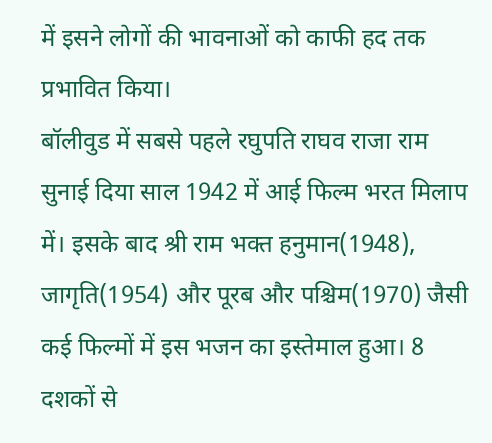में इसने लोगों की भावनाओं को काफी हद तक प्रभावित किया।
बॉलीवुड में सबसे पहले रघुपति राघव राजा राम सुनाई दिया साल 1942 में आई फिल्म भरत मिलाप में। इसके बाद श्री राम भक्त हनुमान(1948), जागृति(1954) और पूरब और पश्चिम(1970) जैसी कई फिल्मों में इस भजन का इस्तेमाल हुआ। 8 दशकों से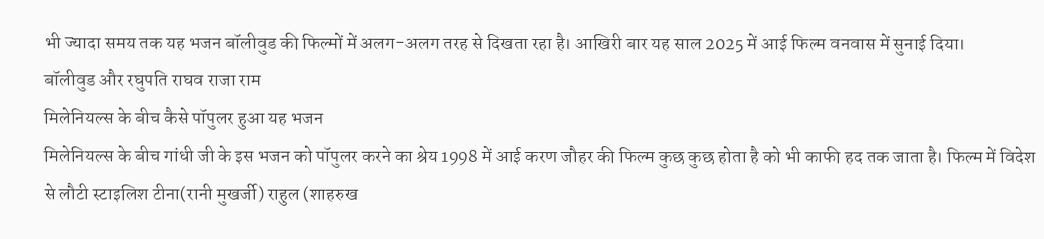भी ज्यादा समय तक यह भजन बॉलीवुड की फिल्मों में अलग-अलग तरह से दिखता रहा है। आखिरी बार यह साल 2025 में आई फिल्म वनवास में सुनाई दिया।
बॉलीवुड और रघुपति राघव राजा राम
मिलेनियल्स के बीच कैसे पॉपुलर हुआ यह भजन
मिलेनियल्स के बीच गांधी जी के इस भजन को पॉपुलर करने का श्रेय 1998 में आई करण जौहर की फिल्म कुछ कुछ होता है को भी काफी हद तक जाता है। फिल्म में विदेश से लौटी स्टाइलिश टीना(रानी मुखर्जी) राहुल (शाहरुख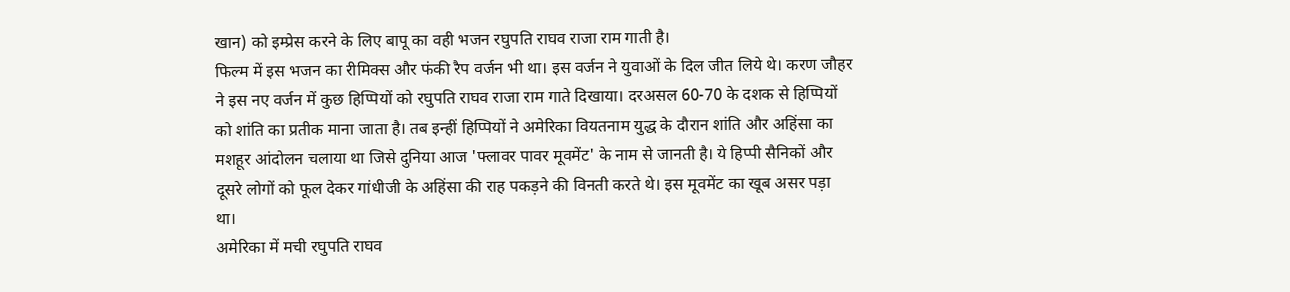खान) को इम्प्रेस करने के लिए बापू का वही भजन रघुपति राघव राजा राम गाती है।
फिल्म में इस भजन का रीमिक्स और फंकी रैप वर्जन भी था। इस वर्जन ने युवाओं के दिल जीत लिये थे। करण जौहर ने इस नए वर्जन में कुछ हिप्पियों को रघुपति राघव राजा राम गाते दिखाया। दरअसल 60-70 के दशक से हिप्पियों को शांति का प्रतीक माना जाता है। तब इन्हीं हिप्पियों ने अमेरिका वियतनाम युद्ध के दौरान शांति और अहिंसा का मशहूर आंदोलन चलाया था जिसे दुनिया आज 'फ्लावर पावर मूवमेंट' के नाम से जानती है। ये हिप्पी सैनिकों और दूसरे लोगों को फूल देकर गांधीजी के अहिंसा की राह पकड़ने की विनती करते थे। इस मूवमेंट का खूब असर पड़ा था।
अमेरिका में मची रघुपति राघव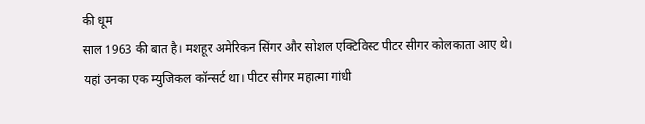की धूम
साल 1963 की बात है। मशहूर अमेरिकन सिंगर और सोशल एक्टिविस्ट पीटर सीगर कोलकाता आए थे। यहां उनका एक म्युजिकल कॉन्सर्ट था। पीटर सीगर महात्मा गांधी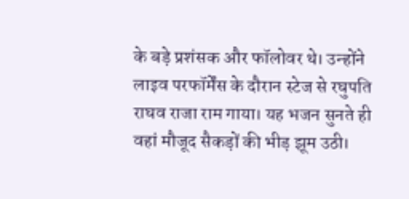के बड़े प्रशंसक और फॉलोवर थे। उन्होंने लाइव परफॉर्मेंस के दौरान स्टेज से रघुपति राघव राजा राम गाया। यह भजन सुनते ही वहां मौजूद सैकड़ों की भीड़ झूम उठी।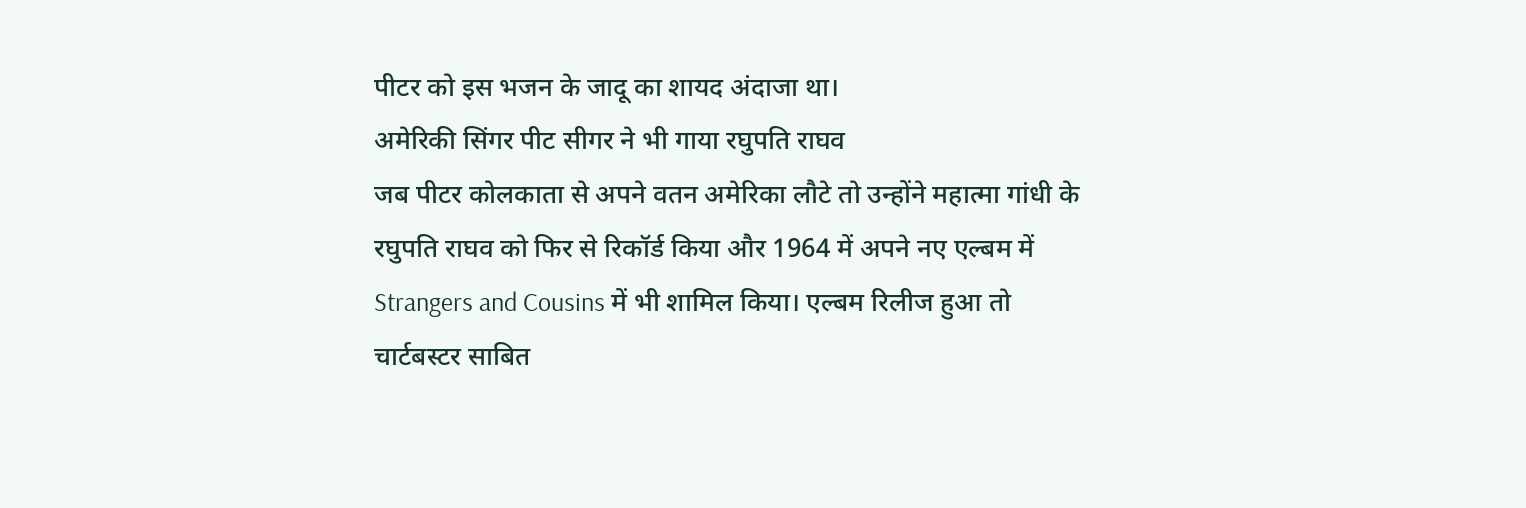पीटर को इस भजन के जादू का शायद अंदाजा था।
अमेरिकी सिंगर पीट सीगर ने भी गाया रघुपति राघव
जब पीटर कोलकाता से अपने वतन अमेरिका लौटे तो उन्होंने महात्मा गांधी के रघुपति राघव को फिर से रिकॉर्ड किया और 1964 में अपने नए एल्बम में Strangers and Cousins में भी शामिल किया। एल्बम रिलीज हुआ तो चार्टबस्टर साबित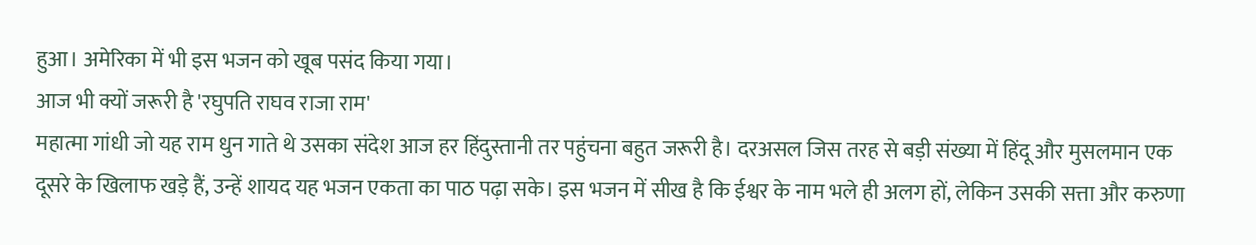हुआ। अमेरिका में भी इस भजन को खूब पसंद किया गया।
आज भी क्यों जरूरी है 'रघुपति राघव राजा राम'
महात्मा गांधी जो यह राम धुन गाते थे उसका संदेश आज हर हिंदुस्तानी तर पहुंचना बहुत जरूरी है। दरअसल जिस तरह से बड़ी संख्या में हिंदू और मुसलमान एक दूसरे के खिलाफ खड़े हैं, उन्हें शायद यह भजन एकता का पाठ पढ़ा सके। इस भजन में सीख है कि ईश्वर के नाम भले ही अलग हों, लेकिन उसकी सत्ता और करुणा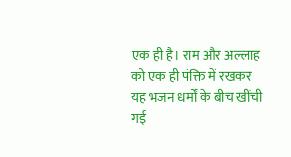एक ही है। राम और अल्लाह को एक ही पंक्ति में रखकर यह भजन धर्मों के बीच खींची गई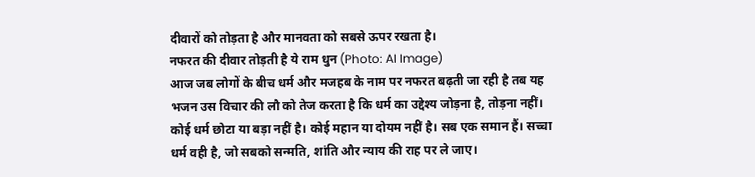दीवारों को तोड़ता है और मानवता को सबसे ऊपर रखता है।
नफरत की दीवार तोड़ती है ये राम धुन (Photo: AI Image)
आज जब लोगों के बीच धर्म और मजहब के नाम पर नफरत बढ़ती जा रही है तब यह भजन उस विचार की लौ को तेज करता है कि धर्म का उद्देश्य जोड़ना है, तोड़ना नहीं। कोई धर्म छोटा या बड़ा नहीं है। कोई महान या दोयम नहीं है। सब एक समान हैं। सच्चा धर्म वही है, जो सबको सन्मति, शांति और न्याय की राह पर ले जाए।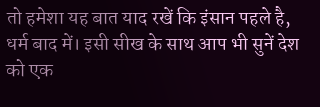तो हमेशा यह बात याद रखें कि इंसान पहले है, धर्म बाद में। इसी सीख के साथ आप भी सुनें देश को एक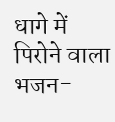धागे में पिरोने वाला भजन-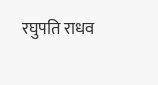रघुपति राधव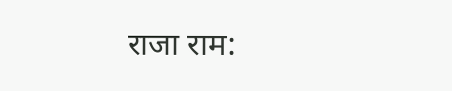राजा राम: